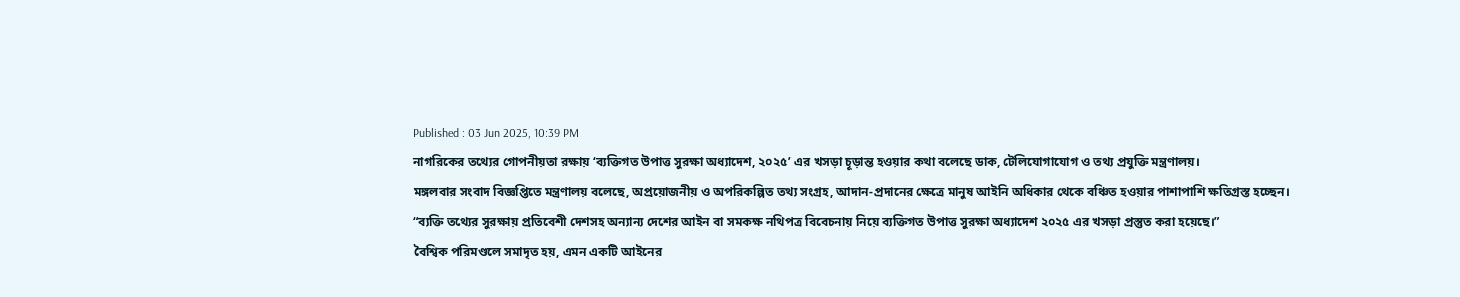Published : 03 Jun 2025, 10:39 PM
নাগরিকের তথ্যের গোপনীয়তা রক্ষায় ‘ব্যক্তিগত উপাত্ত সুরক্ষা অধ্যাদেশ, ২০২৫’ এর খসড়া চূড়ান্ত হওয়ার কথা বলেছে ডাক, টেলিযোগাযোগ ও তথ্য প্রযুক্তি মন্ত্রণালয়।
মঙ্গলবার সংবাদ বিজ্ঞপ্তিতে মন্ত্রণালয় বলেছে, অপ্রয়োজনীয় ও অপরিকল্পিত তথ্য সংগ্রহ, আদান-প্রদানের ক্ষেত্রে মানুষ আইনি অধিকার থেকে বঞ্চিত হওয়ার পাশাপাশি ক্ষতিগ্রস্ত হচ্ছেন।
“ব্যক্তি তথ্যের সুরক্ষায় প্রতিবেশী দেশসহ অন্যান্য দেশের আইন বা সমকক্ষ নথিপত্র বিবেচনায় নিয়ে ব্যক্তিগত উপাত্ত সুরক্ষা অধ্যাদেশ ২০২৫ এর খসড়া প্রস্তুত করা হয়েছে।”
বৈশ্বিক পরিমণ্ডলে সমাদৃত হয়, এমন একটি আইনের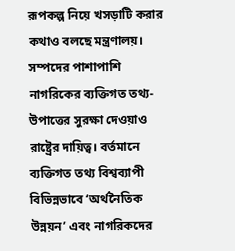রূপকল্প নিয়ে খসড়াটি করার কথাও বলছে মন্ত্রণালয়।
সম্পদের পাশাপাশি নাগরিকের ব্যক্তিগত তথ্য-উপাত্তের সুরক্ষা দেওয়াও রাষ্ট্রের দায়িত্ব। বর্তমানে ব্যক্তিগত তথ্য বিশ্বব্যাপী বিভিন্নভাবে ‘অর্থনৈতিক উন্নয়ন’ এবং নাগরিকদের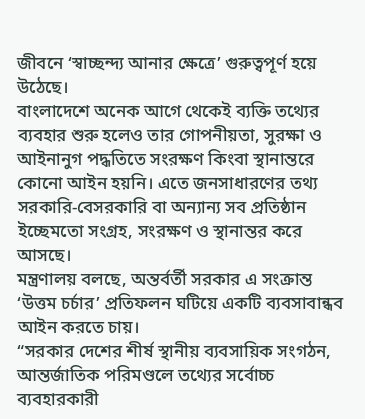জীবনে ‘স্বাচ্ছন্দ্য আনার ক্ষেত্রে’ গুরুত্বপূর্ণ হয়ে উঠেছে।
বাংলাদেশে অনেক আগে থেকেই ব্যক্তি তথ্যের ব্যবহার শুরু হলেও তার গোপনীয়তা, সুরক্ষা ও আইনানুগ পদ্ধতিতে সংরক্ষণ কিংবা স্থানান্তরে কোনো আইন হয়নি। এতে জনসাধারণের তথ্য সরকারি-বেসরকারি বা অন্যান্য সব প্রতিষ্ঠান ইচ্ছেমতো সংগ্রহ, সংরক্ষণ ও স্থানান্তর করে আসছে।
মন্ত্রণালয় বলছে, অন্তর্বর্তী সরকার এ সংক্রান্ত ‘উত্তম চর্চার’ প্রতিফলন ঘটিয়ে একটি ব্যবসাবান্ধব আইন করতে চায়।
“সরকার দেশের শীর্ষ স্থানীয় ব্যবসায়িক সংগঠন, আন্তর্জাতিক পরিমণ্ডলে তথ্যের সর্বোচ্চ ব্যবহারকারী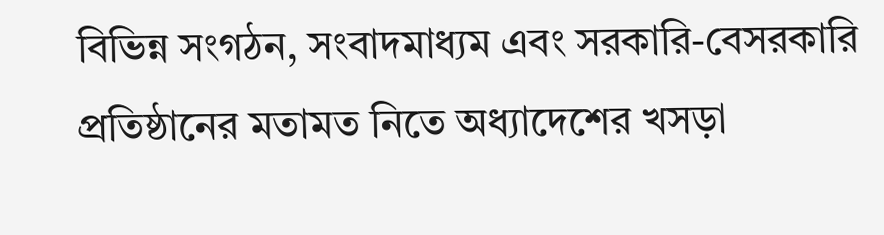বিভিন্ন সংগঠন, সংবাদমাধ্যম এবং সরকারি-বেসরকারি প্রতিষ্ঠানের মতামত নিতে অধ্যাদেশের খসড়া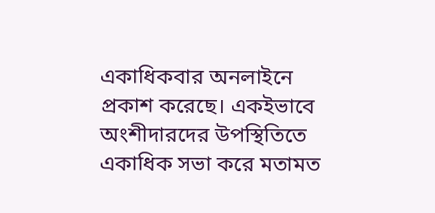একাধিকবার অনলাইনে প্রকাশ করেছে। একইভাবে অংশীদারদের উপস্থিতিতে একাধিক সভা করে মতামত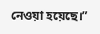নেওয়া হয়েছে।”